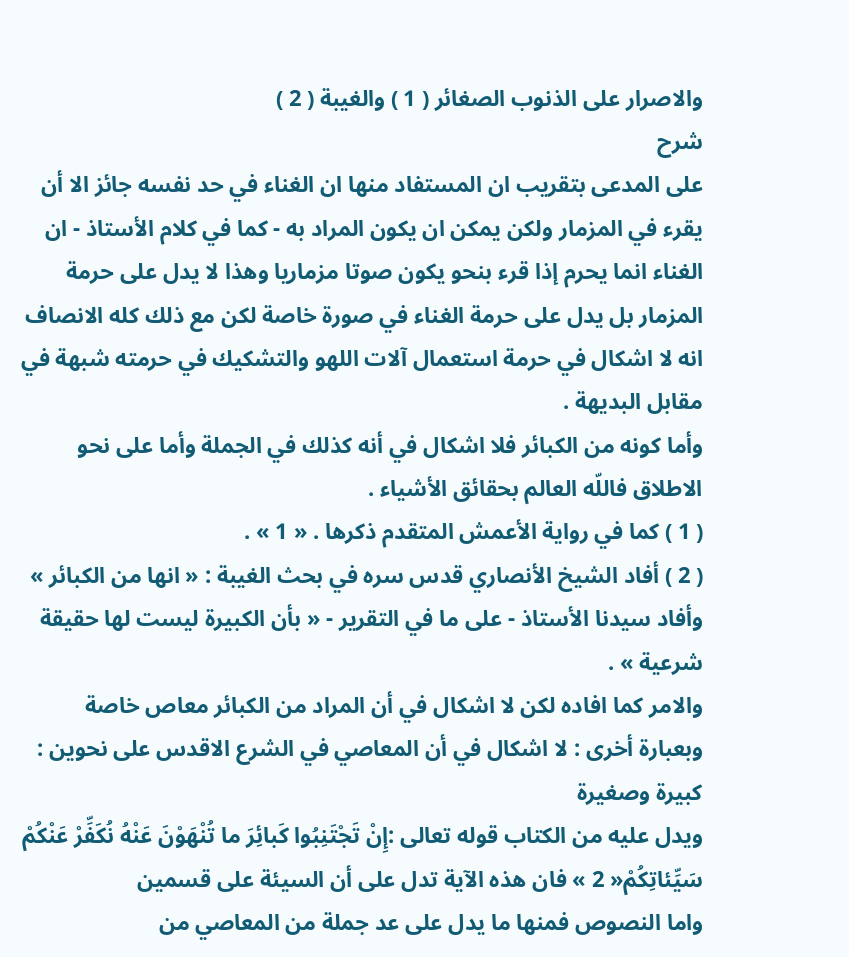والاصرار على الذنوب الصغائر ( 1 ) والغيبة ( 2 )
شرح
على المدعى بتقريب ان المستفاد منها ان الغناء في حد نفسه جائز الا أن يقرء في المزمار ولكن يمكن ان يكون المراد به - كما في كلام الأستاذ - ان الغناء انما يحرم إذا قرء بنحو يكون صوتا مزماريا وهذا لا يدل على حرمة المزمار بل يدل على حرمة الغناء في صورة خاصة لكن مع ذلك كله الانصاف انه لا اشكال في حرمة استعمال آلات اللهو والتشكيك في حرمته شبهة في مقابل البديهة .
وأما كونه من الكبائر فلا اشكال في أنه كذلك في الجملة وأما على نحو الاطلاق فاللّه العالم بحقائق الأشياء .
( 1 ) كما في رواية الأعمش المتقدم ذكرها . « 1 » .
( 2 ) أفاد الشيخ الأنصاري قدس سره في بحث الغيبة : « انها من الكبائر » وأفاد سيدنا الأستاذ - على ما في التقرير - « بأن الكبيرة ليست لها حقيقة شرعية » .
والامر كما افاده لكن لا اشكال في أن المراد من الكبائر معاص خاصة وبعبارة أخرى : لا اشكال في أن المعاصي في الشرع الاقدس على نحوين : كبيرة وصغيرة
ويدل عليه من الكتاب قوله تعالى :إِنْ تَجْتَنِبُوا كَبائِرَ ما تُنْهَوْنَ عَنْهُ نُكَفِّرْ عَنْكُمْ سَيِّئاتِكُمْ« 2 » فان هذه الآية تدل على أن السيئة على قسمين
واما النصوص فمنها ما يدل على عد جملة من المعاصي من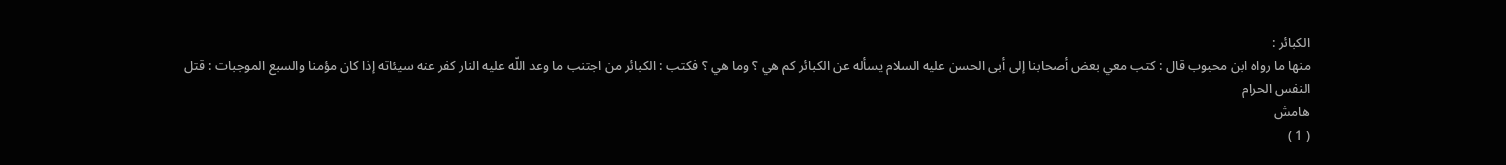الكبائر :
منها ما رواه ابن محبوب قال : كتب معي بعض أصحابنا إلى أبى الحسن عليه السلام يسأله عن الكبائر كم هي ؟ وما هي ؟ فكتب : الكبائر من اجتنب ما وعد اللّه عليه النار كفر عنه سيئاته إذا كان مؤمنا والسبع الموجبات : قتل النفس الحرام
هامش
( 1 )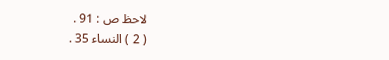لاحظ ص : 91 .
( 2 ) النساء 35 .